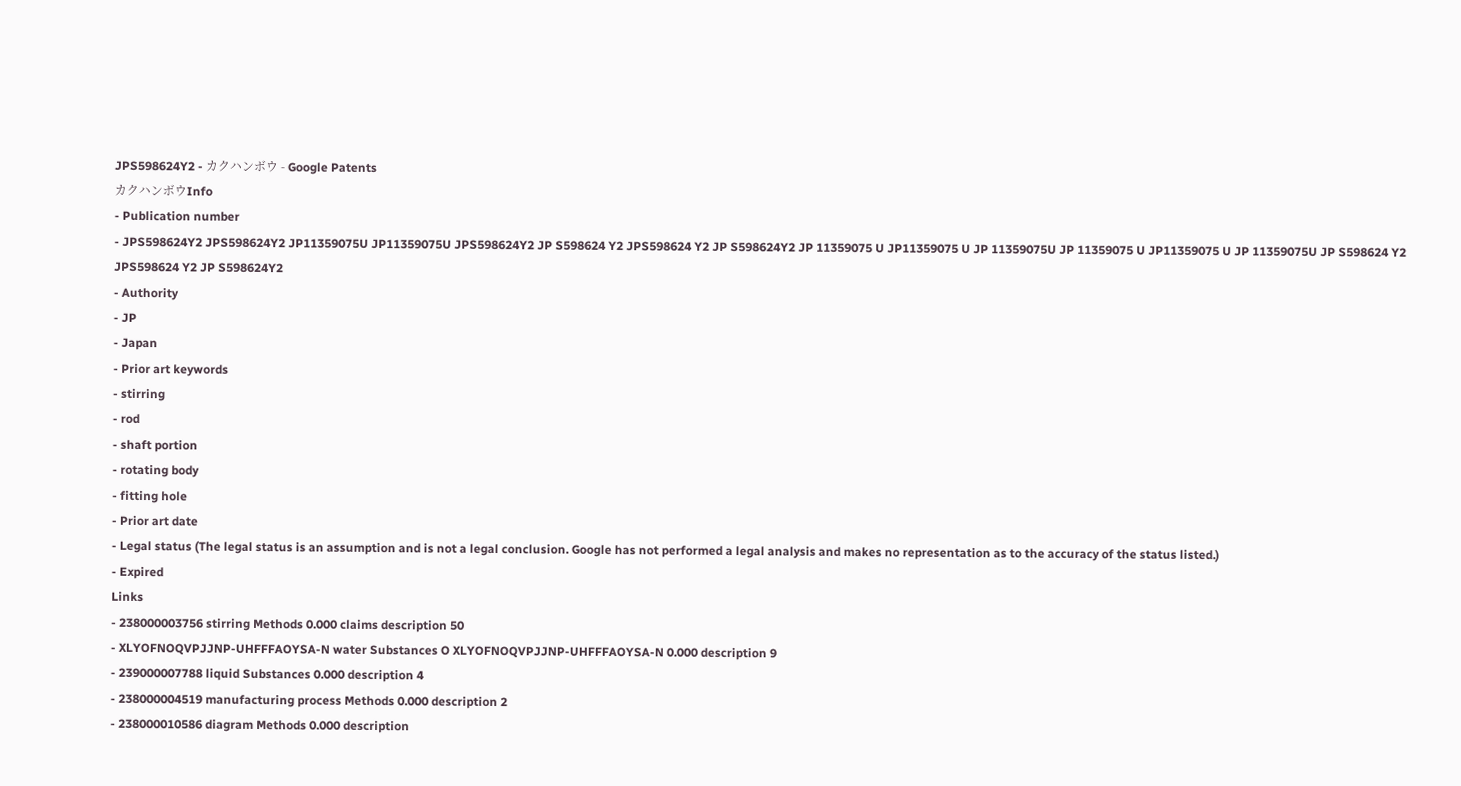JPS598624Y2 - カクハンボウ - Google Patents
カクハンボウInfo
- Publication number
- JPS598624Y2 JPS598624Y2 JP11359075U JP11359075U JPS598624Y2 JP S598624 Y2 JPS598624 Y2 JP S598624Y2 JP 11359075 U JP11359075 U JP 11359075U JP 11359075 U JP11359075 U JP 11359075U JP S598624 Y2 JPS598624 Y2 JP S598624Y2
- Authority
- JP
- Japan
- Prior art keywords
- stirring
- rod
- shaft portion
- rotating body
- fitting hole
- Prior art date
- Legal status (The legal status is an assumption and is not a legal conclusion. Google has not performed a legal analysis and makes no representation as to the accuracy of the status listed.)
- Expired
Links
- 238000003756 stirring Methods 0.000 claims description 50
- XLYOFNOQVPJJNP-UHFFFAOYSA-N water Substances O XLYOFNOQVPJJNP-UHFFFAOYSA-N 0.000 description 9
- 239000007788 liquid Substances 0.000 description 4
- 238000004519 manufacturing process Methods 0.000 description 2
- 238000010586 diagram Methods 0.000 description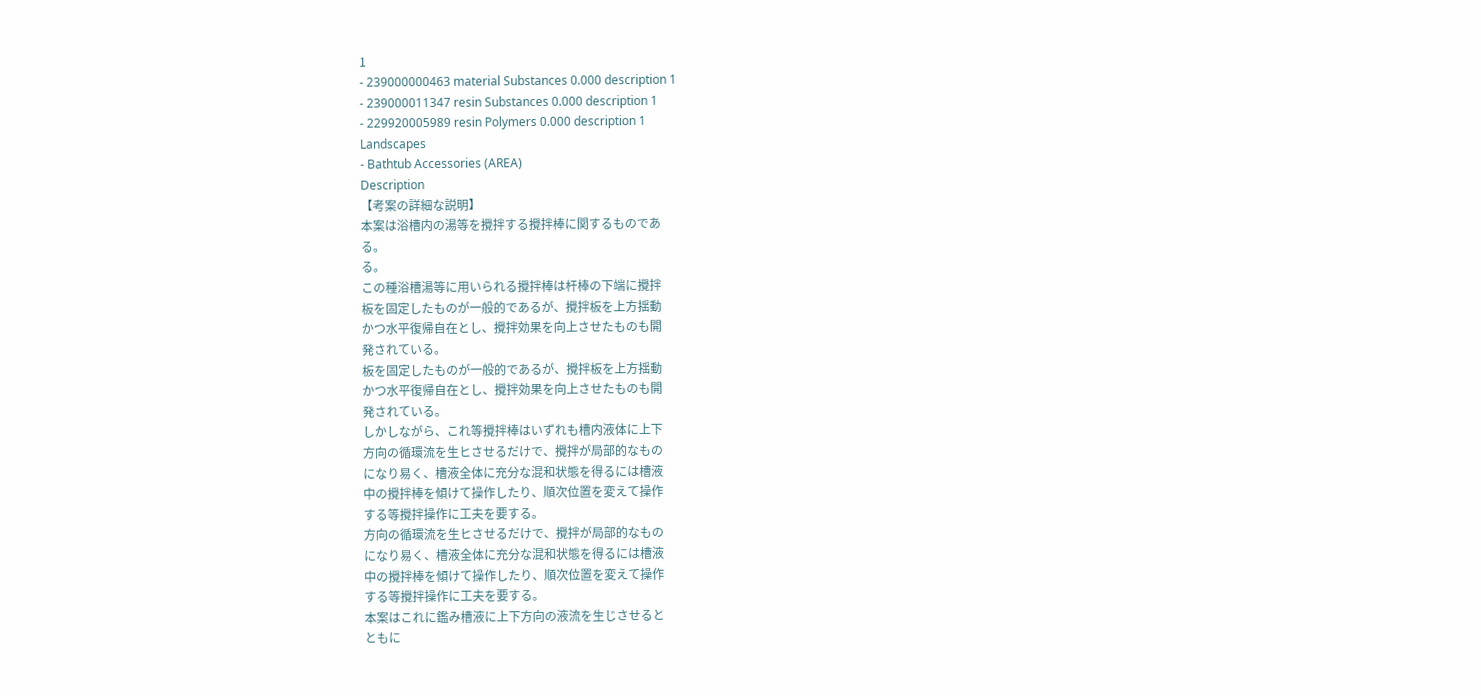1
- 239000000463 material Substances 0.000 description 1
- 239000011347 resin Substances 0.000 description 1
- 229920005989 resin Polymers 0.000 description 1
Landscapes
- Bathtub Accessories (AREA)
Description
【考案の詳細な説明】
本案は浴槽内の湯等を攪拌する攪拌棒に関するものであ
る。
る。
この種浴槽湯等に用いられる攪拌棒は杆棒の下端に攪拌
板を固定したものが一般的であるが、攪拌板を上方揺動
かつ水平復帰自在とし、攪拌効果を向上させたものも開
発されている。
板を固定したものが一般的であるが、攪拌板を上方揺動
かつ水平復帰自在とし、攪拌効果を向上させたものも開
発されている。
しかしながら、これ等攪拌棒はいずれも槽内液体に上下
方向の循環流を生ヒさせるだけで、攪拌が局部的なもの
になり易く、槽液全体に充分な混和状態を得るには槽液
中の攪拌棒を傾けて操作したり、順次位置を変えて操作
する等攪拌操作に工夫を要する。
方向の循環流を生ヒさせるだけで、攪拌が局部的なもの
になり易く、槽液全体に充分な混和状態を得るには槽液
中の攪拌棒を傾けて操作したり、順次位置を変えて操作
する等攪拌操作に工夫を要する。
本案はこれに鑑み槽液に上下方向の液流を生じさせると
ともに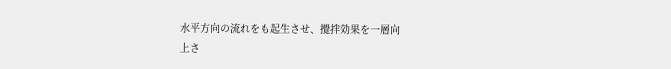水平方向の流れをも起生させ、攪拌効果を一層向
上さ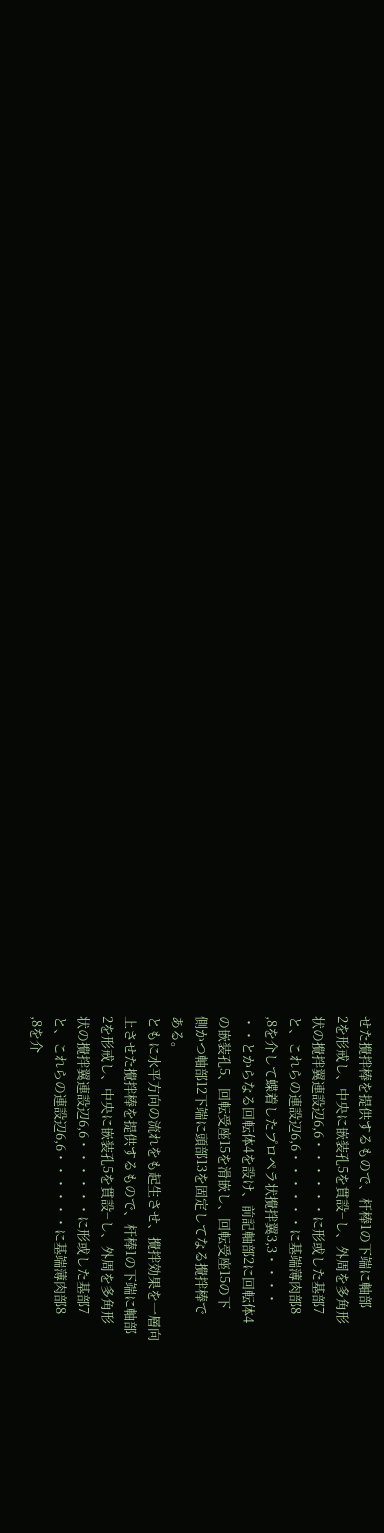せた攪拌棒を提供するもので、杆棒1の下端に軸部
2を形戒し、中央に嵌装孔5を貫設−し、外周を多角形
状の攪拌翼連設辺6,6・・・・・・に形或した基部7
と、これらの連設辺6,6・・・・・・に基端薄肉部8
,8を介して蝶着したプロペラ状攪拌翼3,3・・・・
・・とからなる回転体4を設け、前記軸部2に回転体4
の嵌装孔5、回転受座15を滑嵌し、回転受座15の下
側かつ軸部12下端に頭部13を固定してなる攪拌棒で
ある。
ともに水平方向の流れをも起生させ、攪拌効果を一層向
上させた攪拌棒を提供するもので、杆棒1の下端に軸部
2を形戒し、中央に嵌装孔5を貫設−し、外周を多角形
状の攪拌翼連設辺6,6・・・・・・に形或した基部7
と、これらの連設辺6,6・・・・・・に基端薄肉部8
,8を介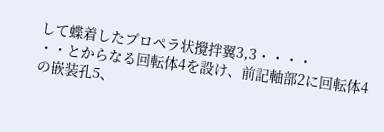して蝶着したプロペラ状攪拌翼3,3・・・・
・・とからなる回転体4を設け、前記軸部2に回転体4
の嵌装孔5、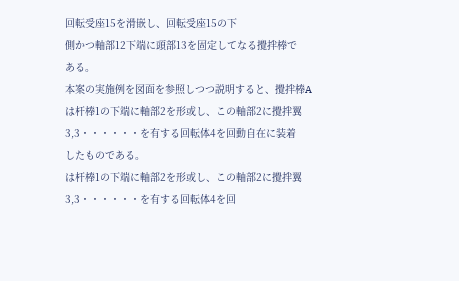回転受座15を滑嵌し、回転受座15の下
側かつ軸部12下端に頭部13を固定してなる攪拌棒で
ある。
本案の実施例を図面を参照しつつ説明すると、攪拌棒A
は杆棒1の下端に軸部2を形或し、この軸部2に攪拌翼
3,3・・・・・・を有する回転体4を回動自在に装着
したものである。
は杆棒1の下端に軸部2を形或し、この軸部2に攪拌翼
3,3・・・・・・を有する回転体4を回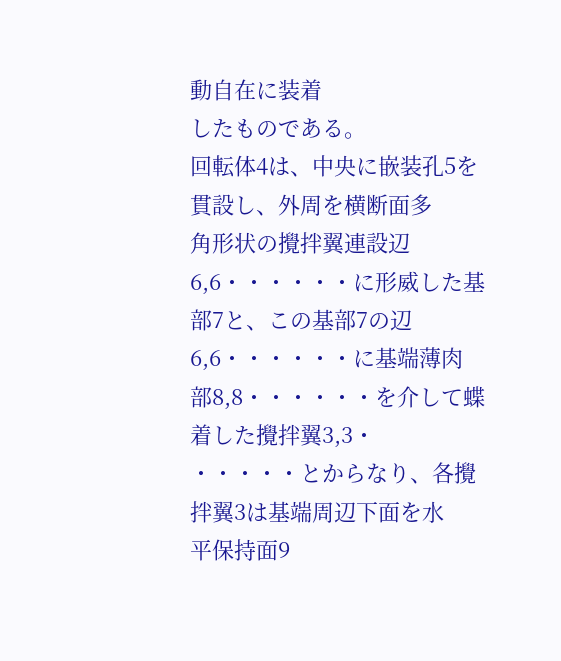動自在に装着
したものである。
回転体4は、中央に嵌装孔5を貫設し、外周を横断面多
角形状の攪拌翼連設辺6,6・・・・・・に形威した基
部7と、この基部7の辺6,6・・・・・・に基端薄肉
部8,8・・・・・・を介して蝶着した攪拌翼3,3・
・・・・・とからなり、各攪拌翼3は基端周辺下面を水
平保持面9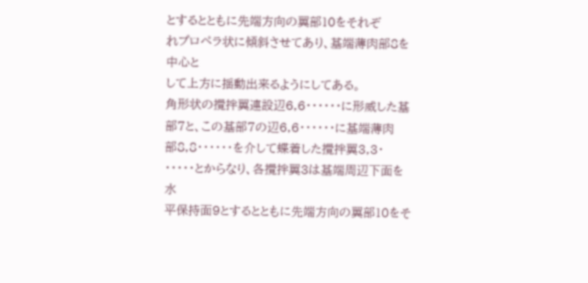とするとともに先端方向の翼部10をそれぞ
れプロペラ状に傾斜させてあり、基端薄肉部8を中心と
して上方に揺動出来るようにしてある。
角形状の攪拌翼連設辺6,6・・・・・・に形威した基
部7と、この基部7の辺6,6・・・・・・に基端薄肉
部8,8・・・・・・を介して蝶着した攪拌翼3,3・
・・・・・とからなり、各攪拌翼3は基端周辺下面を水
平保持面9とするとともに先端方向の翼部10をそ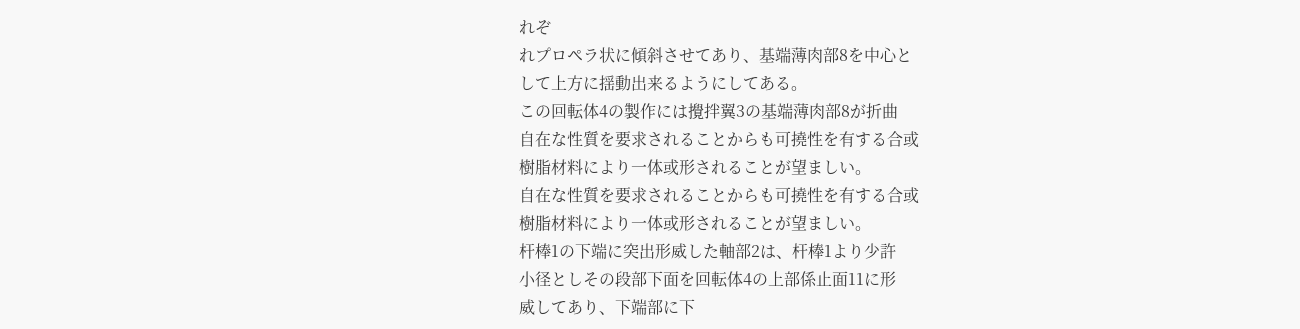れぞ
れプロペラ状に傾斜させてあり、基端薄肉部8を中心と
して上方に揺動出来るようにしてある。
この回転体4の製作には攪拌翼3の基端薄肉部8が折曲
自在な性質を要求されることからも可撓性を有する合或
樹脂材料により一体或形されることが望ましい。
自在な性質を要求されることからも可撓性を有する合或
樹脂材料により一体或形されることが望ましい。
杆棒1の下端に突出形威した軸部2は、杆棒1より少許
小径としその段部下面を回転体4の上部係止面11に形
威してあり、下端部に下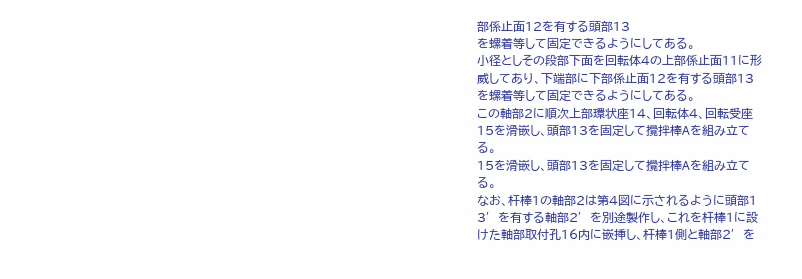部係止面12を有する頭部13
を螺着等して固定できるようにしてある。
小径としその段部下面を回転体4の上部係止面11に形
威してあり、下端部に下部係止面12を有する頭部13
を螺着等して固定できるようにしてある。
この軸部2に順次上部環状座14、回転体4、回転受座
15を滑嵌し、頭部13を固定して攪拌棒Aを組み立て
る。
15を滑嵌し、頭部13を固定して攪拌棒Aを組み立て
る。
なお、杆棒1の軸部2は第4図に示されるように頭部1
3′を有する軸部2′を別途製作し、これを杆棒1に設
けた軸部取付孔16内に嵌挿し、杆棒1側と軸部2′を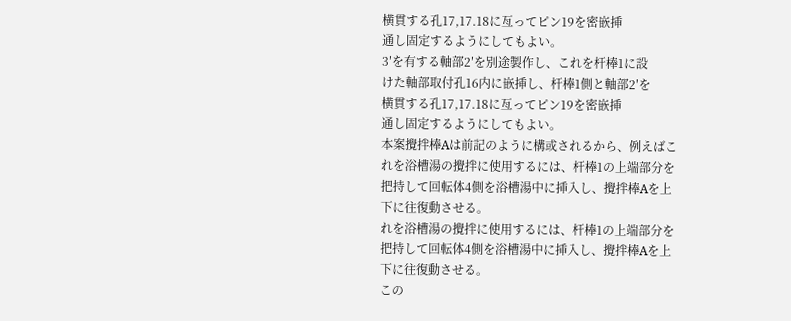横貫する孔17,17.18に亙ってピン19を密嵌挿
通し固定するようにしてもよい。
3′を有する軸部2′を別途製作し、これを杆棒1に設
けた軸部取付孔16内に嵌挿し、杆棒1側と軸部2′を
横貫する孔17,17.18に亙ってピン19を密嵌挿
通し固定するようにしてもよい。
本案攪拌棒Aは前記のように構或されるから、例えばこ
れを浴槽湯の攪拌に使用するには、杆棒1の上端部分を
把持して回転体4側を浴槽湯中に挿入し、攪拌棒Aを上
下に往復動させる。
れを浴槽湯の攪拌に使用するには、杆棒1の上端部分を
把持して回転体4側を浴槽湯中に挿入し、攪拌棒Aを上
下に往復動させる。
この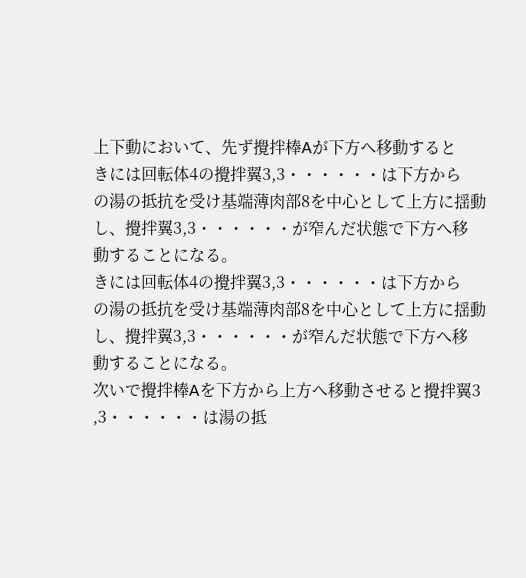上下動において、先ず攪拌棒Aが下方へ移動すると
きには回転体4の攪拌翼3,3・・・・・・は下方から
の湯の抵抗を受け基端薄肉部8を中心として上方に揺動
し、攪拌翼3,3・・・・・・が窄んだ状態で下方へ移
動することになる。
きには回転体4の攪拌翼3,3・・・・・・は下方から
の湯の抵抗を受け基端薄肉部8を中心として上方に揺動
し、攪拌翼3,3・・・・・・が窄んだ状態で下方へ移
動することになる。
次いで攪拌棒Aを下方から上方へ移動させると攪拌翼3
,3・・・・・・は湯の抵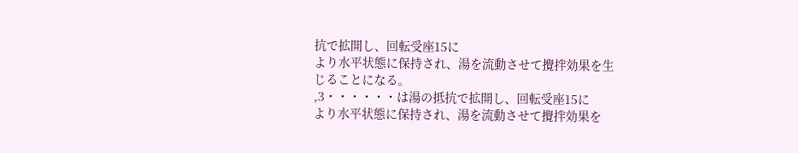抗で拡開し、回転受座15に
より水平状態に保持され、湯を流動させて攪拌効果を生
じることになる。
,3・・・・・・は湯の抵抗で拡開し、回転受座15に
より水平状態に保持され、湯を流動させて攪拌効果を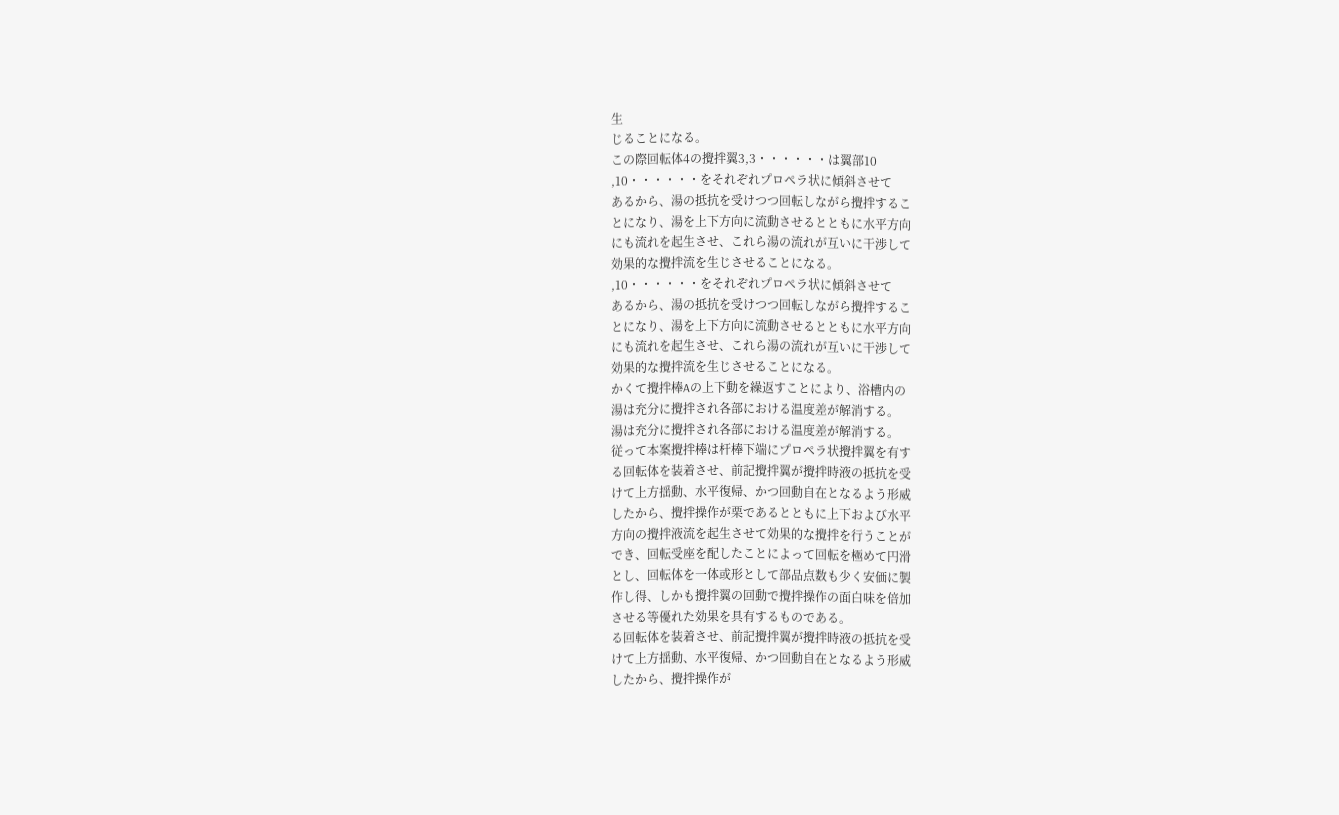生
じることになる。
この際回転体4の攪拌翼3,3・・・・・・は翼部10
,10・・・・・・をそれぞれプロペラ状に傾斜させて
あるから、湯の抵抗を受けつつ回転しながら攪拌するこ
とになり、湯を上下方向に流動させるとともに水平方向
にも流れを起生させ、これら湯の流れが互いに干渉して
効果的な攪拌流を生じさせることになる。
,10・・・・・・をそれぞれプロペラ状に傾斜させて
あるから、湯の抵抗を受けつつ回転しながら攪拌するこ
とになり、湯を上下方向に流動させるとともに水平方向
にも流れを起生させ、これら湯の流れが互いに干渉して
効果的な攪拌流を生じさせることになる。
かくて攪拌棒Aの上下動を繰返すことにより、浴槽内の
湯は充分に攪拌され各部における温度差が解消する。
湯は充分に攪拌され各部における温度差が解消する。
従って本案攪拌棒は杆棒下端にプロペラ状攪拌翼を有す
る回転体を装着させ、前記攪拌翼が攪拌時液の抵抗を受
けて上方揺動、水平復帰、かつ回動自在となるよう形威
したから、攪拌操作が栗であるとともに上下および水平
方向の攪拌液流を起生させて効果的な攪拌を行うことが
でき、回転受座を配したことによって回転を極めて円滑
とし、回転体を一体或形として部品点数も少く安価に製
作し得、しかも攪拌翼の回動で攪拌操作の面白味を倍加
させる等優れた効果を具有するものである。
る回転体を装着させ、前記攪拌翼が攪拌時液の抵抗を受
けて上方揺動、水平復帰、かつ回動自在となるよう形威
したから、攪拌操作が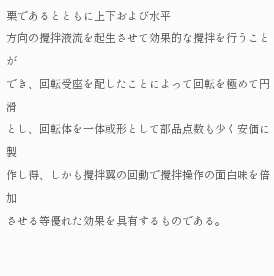栗であるとともに上下および水平
方向の攪拌液流を起生させて効果的な攪拌を行うことが
でき、回転受座を配したことによって回転を極めて円滑
とし、回転体を一体或形として部品点数も少く安価に製
作し得、しかも攪拌翼の回動で攪拌操作の面白味を倍加
させる等優れた効果を具有するものである。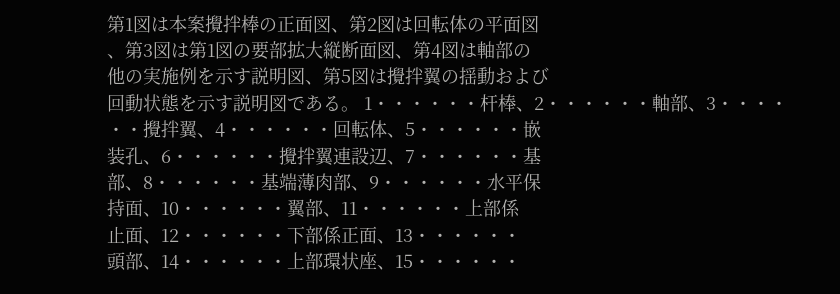第1図は本案攪拌棒の正面図、第2図は回転体の平面図
、第3図は第1図の要部拡大縦断面図、第4図は軸部の
他の実施例を示す説明図、第5図は攪拌翼の揺動および
回動状態を示す説明図である。 1・・・・・・杆棒、2・・・・・・軸部、3・・・・
・・攪拌翼、4・・・・・・回転体、5・・・・・・嵌
装孔、6・・・・・・攪拌翼連設辺、7・・・・・・基
部、8・・・・・・基端薄肉部、9・・・・・・水平保
持面、10・・・・・・翼部、11・・・・・・上部係
止面、12・・・・・・下部係正面、13・・・・・・
頭部、14・・・・・・上部環状座、15・・・・・・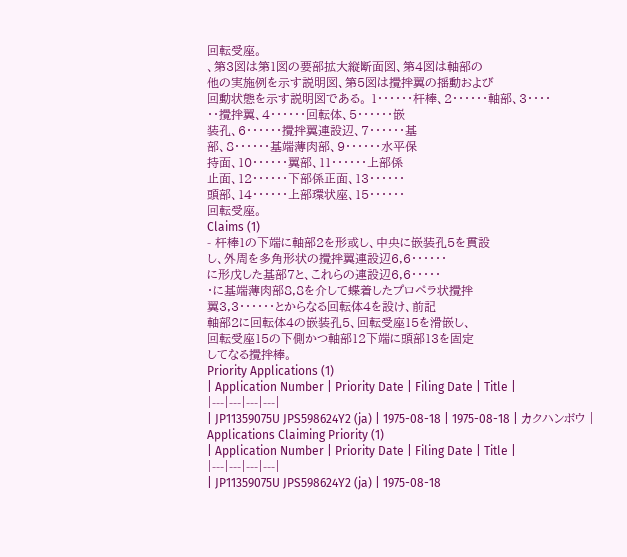回転受座。
、第3図は第1図の要部拡大縦断面図、第4図は軸部の
他の実施例を示す説明図、第5図は攪拌翼の揺動および
回動状態を示す説明図である。 1・・・・・・杆棒、2・・・・・・軸部、3・・・・
・・攪拌翼、4・・・・・・回転体、5・・・・・・嵌
装孔、6・・・・・・攪拌翼連設辺、7・・・・・・基
部、8・・・・・・基端薄肉部、9・・・・・・水平保
持面、10・・・・・・翼部、11・・・・・・上部係
止面、12・・・・・・下部係正面、13・・・・・・
頭部、14・・・・・・上部環状座、15・・・・・・
回転受座。
Claims (1)
- 杆棒1の下端に軸部2を形或し、中央に嵌装孔5を貫設
し、外周を多角形状の攪拌翼連設辺6,6・・・・・・
に形戊した基部7と、これらの連設辺6,6・・・・・
・に基端薄肉部8,8を介して蝶着したプロペラ状攪拌
翼3,3・・・・・・とからなる回転体4を設け、前記
軸部2に回転体4の嵌装孔5、回転受座15を滑嵌し、
回転受座15の下側かつ軸部12下端に頭部13を固定
してなる攪拌棒。
Priority Applications (1)
| Application Number | Priority Date | Filing Date | Title |
|---|---|---|---|
| JP11359075U JPS598624Y2 (ja) | 1975-08-18 | 1975-08-18 | カクハンボウ |
Applications Claiming Priority (1)
| Application Number | Priority Date | Filing Date | Title |
|---|---|---|---|
| JP11359075U JPS598624Y2 (ja) | 1975-08-18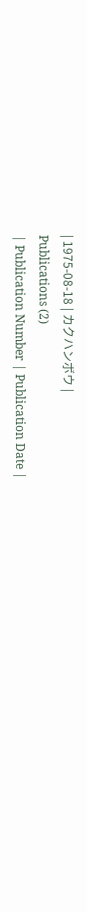| 1975-08-18 | カクハンボウ |
Publications (2)
| Publication Number | Publication Date |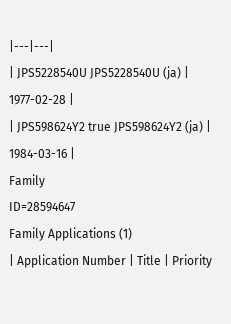|---|---|
| JPS5228540U JPS5228540U (ja) | 1977-02-28 |
| JPS598624Y2 true JPS598624Y2 (ja) | 1984-03-16 |
Family
ID=28594647
Family Applications (1)
| Application Number | Title | Priority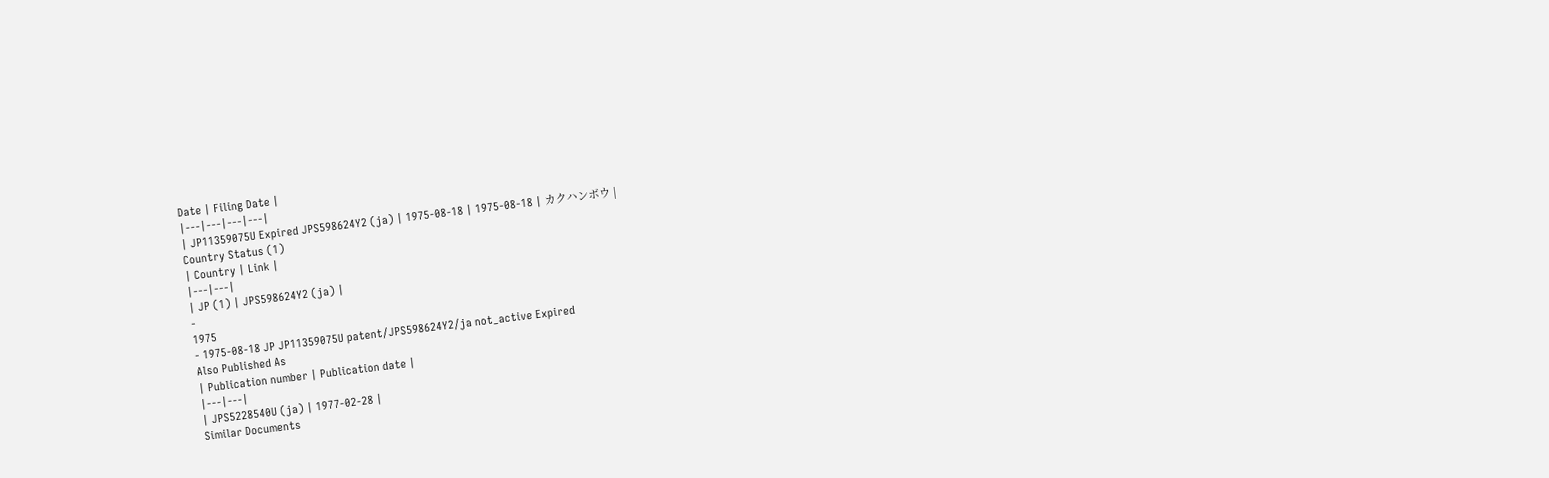Date | Filing Date |
|---|---|---|---|
| JP11359075U Expired JPS598624Y2 (ja) | 1975-08-18 | 1975-08-18 | カクハンボウ |
Country Status (1)
| Country | Link |
|---|---|
| JP (1) | JPS598624Y2 (ja) |
-
1975
- 1975-08-18 JP JP11359075U patent/JPS598624Y2/ja not_active Expired
Also Published As
| Publication number | Publication date |
|---|---|
| JPS5228540U (ja) | 1977-02-28 |
Similar Documents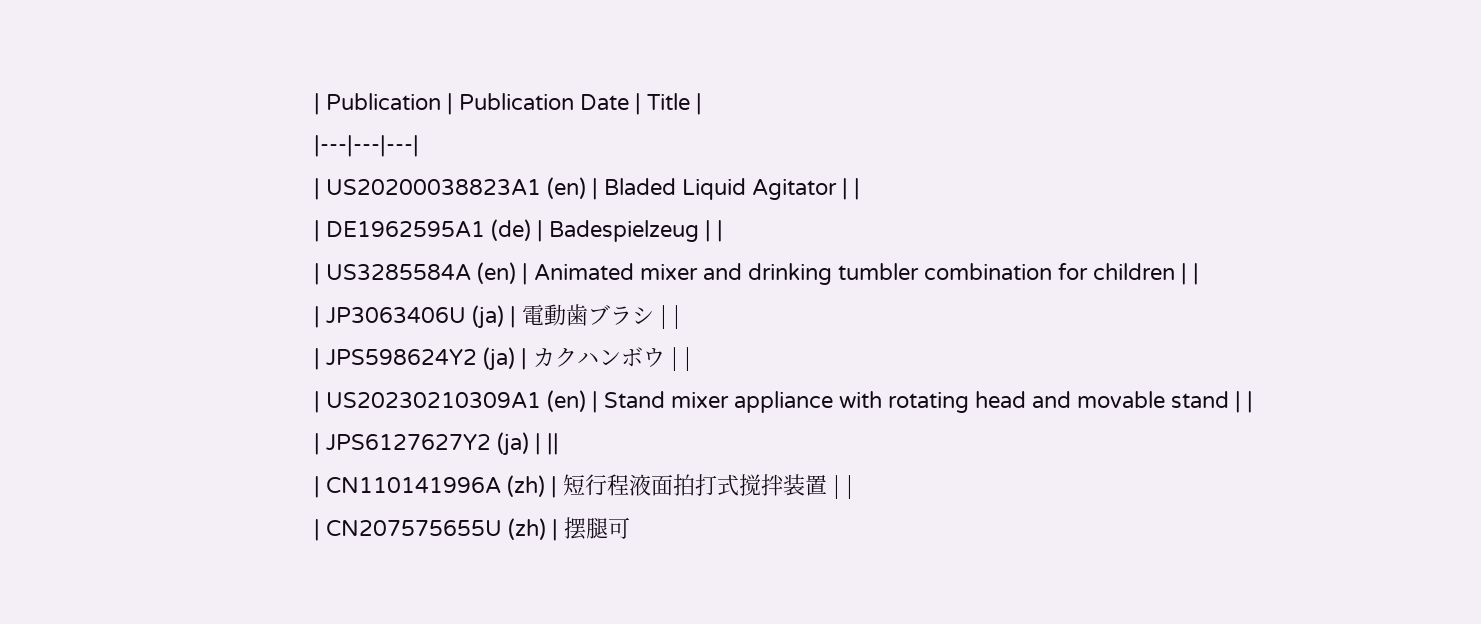| Publication | Publication Date | Title |
|---|---|---|
| US20200038823A1 (en) | Bladed Liquid Agitator | |
| DE1962595A1 (de) | Badespielzeug | |
| US3285584A (en) | Animated mixer and drinking tumbler combination for children | |
| JP3063406U (ja) | 電動歯ブラシ | |
| JPS598624Y2 (ja) | カクハンボウ | |
| US20230210309A1 (en) | Stand mixer appliance with rotating head and movable stand | |
| JPS6127627Y2 (ja) | ||
| CN110141996A (zh) | 短行程液面拍打式搅拌装置 | |
| CN207575655U (zh) | 摆腿可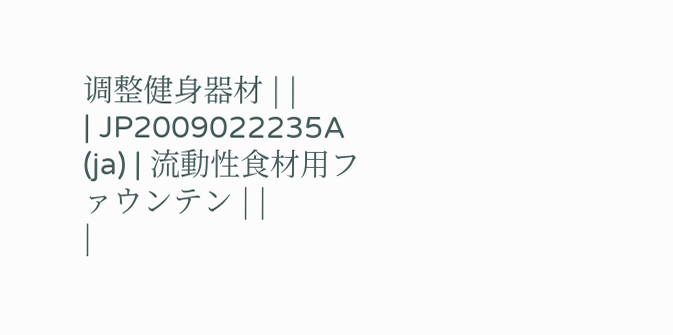调整健身器材 | |
| JP2009022235A (ja) | 流動性食材用ファウンテン | |
|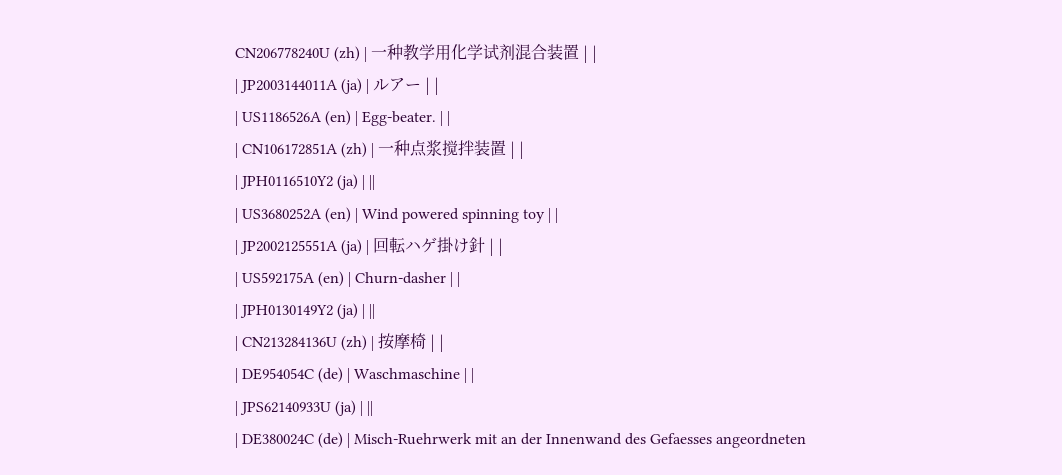CN206778240U (zh) | 一种教学用化学试剂混合装置 | |
| JP2003144011A (ja) | ルアー | |
| US1186526A (en) | Egg-beater. | |
| CN106172851A (zh) | 一种点浆搅拌装置 | |
| JPH0116510Y2 (ja) | ||
| US3680252A (en) | Wind powered spinning toy | |
| JP2002125551A (ja) | 回転ハゲ掛け針 | |
| US592175A (en) | Churn-dasher | |
| JPH0130149Y2 (ja) | ||
| CN213284136U (zh) | 按摩椅 | |
| DE954054C (de) | Waschmaschine | |
| JPS62140933U (ja) | ||
| DE380024C (de) | Misch-Ruehrwerk mit an der Innenwand des Gefaesses angeordneten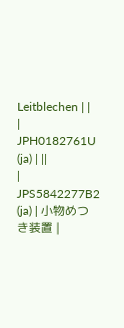Leitblechen | |
| JPH0182761U (ja) | ||
| JPS5842277B2 (ja) | 小物めつき装置 |